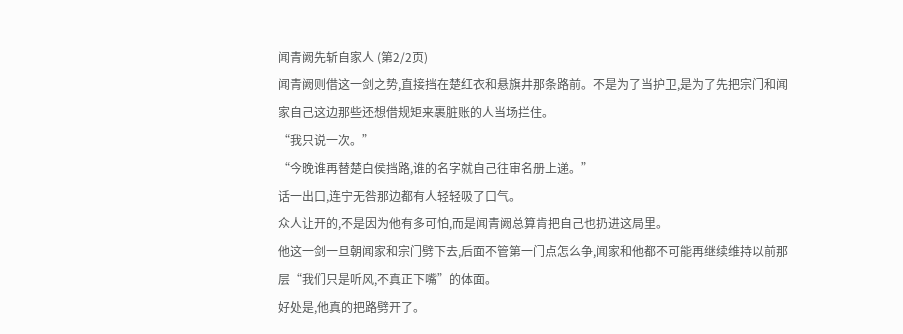闻青阙先斩自家人 (第2/2页)
闻青阙则借这一剑之势,直接挡在楚红衣和悬旗井那条路前。不是为了当护卫,是为了先把宗门和闻家自己这边那些还想借规矩来裹脏账的人当场拦住。
“我只说一次。”
“今晚谁再替楚白侯挡路,谁的名字就自己往审名册上递。”
话一出口,连宁无咎那边都有人轻轻吸了口气。
众人让开的,不是因为他有多可怕,而是闻青阙总算肯把自己也扔进这局里。
他这一剑一旦朝闻家和宗门劈下去,后面不管第一门点怎么争,闻家和他都不可能再继续维持以前那层“我们只是听风,不真正下嘴”的体面。
好处是,他真的把路劈开了。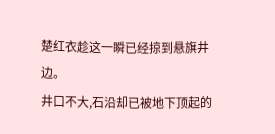楚红衣趁这一瞬已经掠到悬旗井边。
井口不大,石沿却已被地下顶起的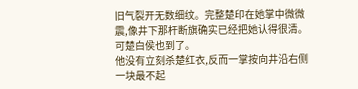旧气裂开无数细纹。完整楚印在她掌中微微震,像井下那杆断旗确实已经把她认得很清。
可楚白侯也到了。
他没有立刻杀楚红衣,反而一掌按向井沿右侧一块最不起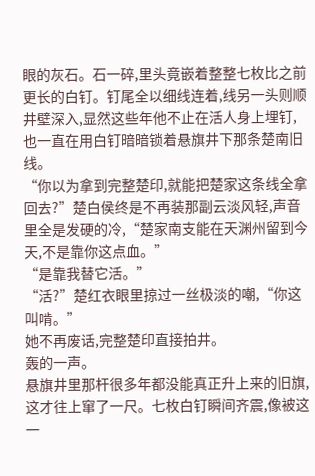眼的灰石。石一碎,里头竟嵌着整整七枚比之前更长的白钉。钉尾全以细线连着,线另一头则顺井壁深入,显然这些年他不止在活人身上埋钉,也一直在用白钉暗暗锁着悬旗井下那条楚南旧线。
“你以为拿到完整楚印,就能把楚家这条线全拿回去?”楚白侯终是不再装那副云淡风轻,声音里全是发硬的冷,“楚家南支能在天渊州留到今天,不是靠你这点血。”
“是靠我替它活。”
“活?”楚红衣眼里掠过一丝极淡的嘲,“你这叫啃。”
她不再废话,完整楚印直接拍井。
轰的一声。
悬旗井里那杆很多年都没能真正升上来的旧旗,这才往上窜了一尺。七枚白钉瞬间齐震,像被这一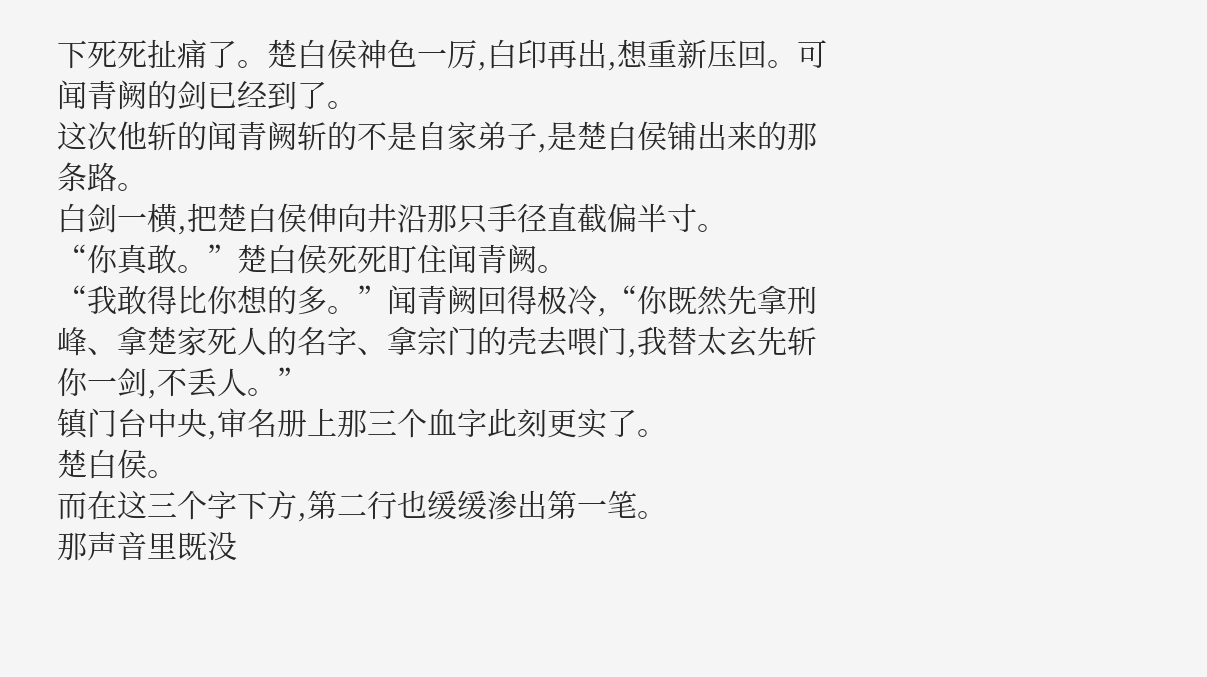下死死扯痛了。楚白侯神色一厉,白印再出,想重新压回。可闻青阙的剑已经到了。
这次他斩的闻青阙斩的不是自家弟子,是楚白侯铺出来的那条路。
白剑一横,把楚白侯伸向井沿那只手径直截偏半寸。
“你真敢。”楚白侯死死盯住闻青阙。
“我敢得比你想的多。”闻青阙回得极冷,“你既然先拿刑峰、拿楚家死人的名字、拿宗门的壳去喂门,我替太玄先斩你一剑,不丢人。”
镇门台中央,审名册上那三个血字此刻更实了。
楚白侯。
而在这三个字下方,第二行也缓缓渗出第一笔。
那声音里既没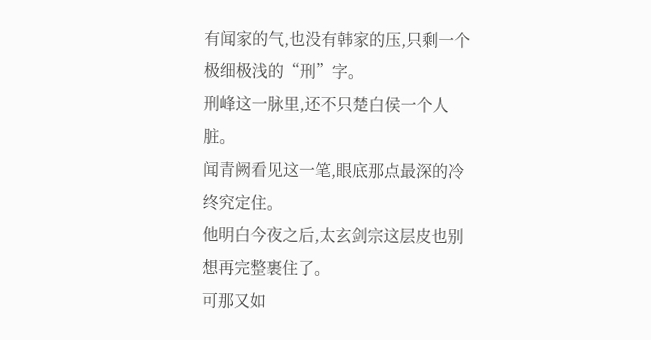有闻家的气,也没有韩家的压,只剩一个极细极浅的“刑”字。
刑峰这一脉里,还不只楚白侯一个人脏。
闻青阙看见这一笔,眼底那点最深的冷终究定住。
他明白今夜之后,太玄剑宗这层皮也别想再完整裹住了。
可那又如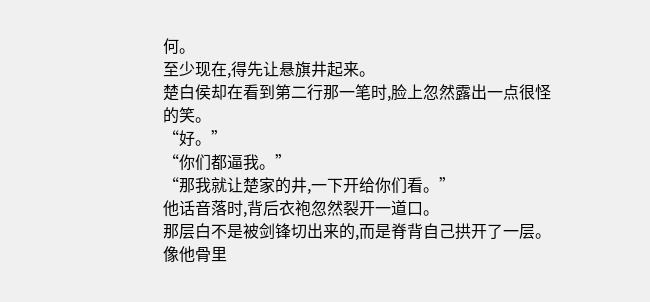何。
至少现在,得先让悬旗井起来。
楚白侯却在看到第二行那一笔时,脸上忽然露出一点很怪的笑。
“好。”
“你们都逼我。”
“那我就让楚家的井,一下开给你们看。”
他话音落时,背后衣袍忽然裂开一道口。
那层白不是被剑锋切出来的,而是脊背自己拱开了一层。
像他骨里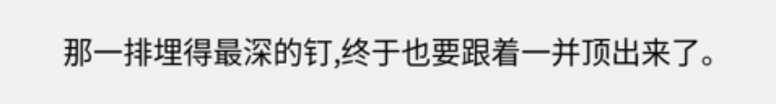那一排埋得最深的钉,终于也要跟着一并顶出来了。